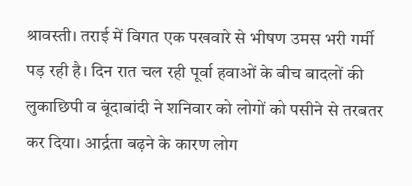श्रावस्ती। तराई में विगत एक पखवारे से भीषण उमस भरी गर्मी पड़ रही है। दिन रात चल रही पूर्वा हवाओं के बीच बादलों की लुकाछिपी व बूंदाबांदी ने शनिवार को लोगों को पसीने से तरबतर कर दिया। आर्द्रता बढ़ने के कारण लोग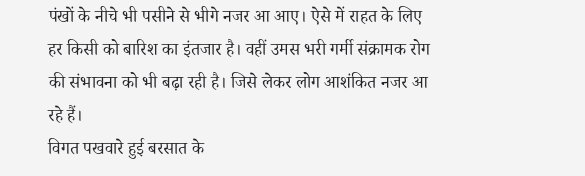पंखों के नीचे भी पसीने से भीगे नजर आ आए। ऐसे में राहत के लिए हर किसी को बारिश का इंतजार है। वहीं उमस भरी गर्मी संक्रामक रोग की संभावना को भी बढ़ा रही है। जिसे लेकर लोग आशंकित नजर आ रहे हैं।
विगत पखवारे हुई बरसात के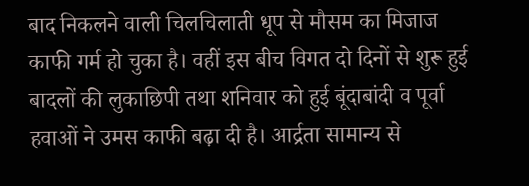बाद निकलने वाली चिलचिलाती धूप से मौसम का मिजाज काफी गर्म हो चुका है। वहीं इस बीच विगत दो दिनों से शुरू हुई बादलों की लुकाछिपी तथा शनिवार को हुई बूंदाबांदी व पूर्वा हवाओं ने उमस काफी बढ़ा दी है। आर्द्रता सामान्य से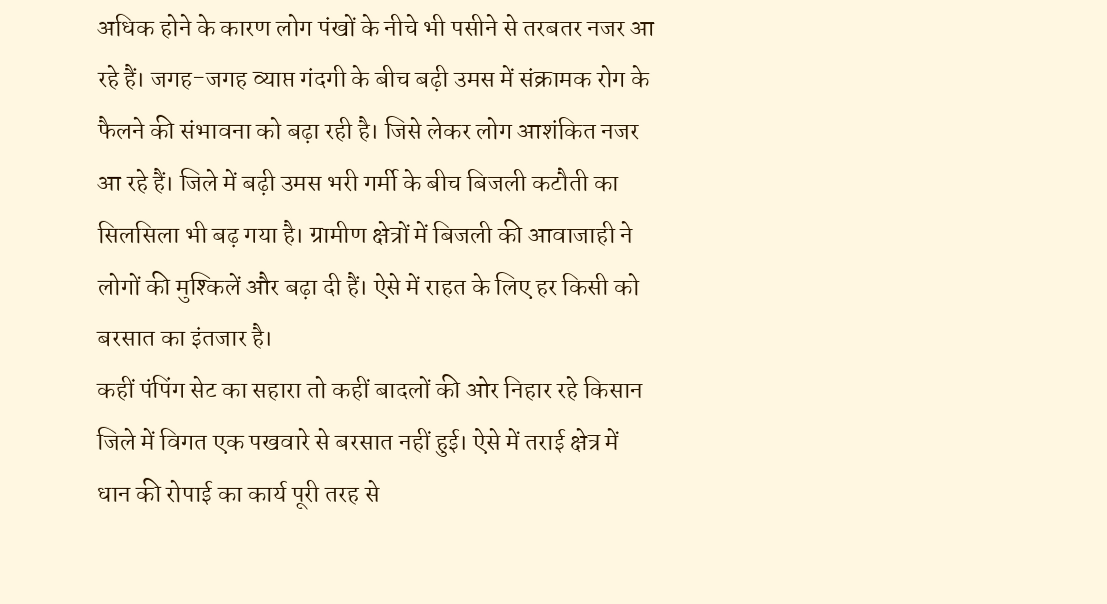अधिक होने के कारण लोग पंखों के नीचे भी पसीने से तरबतर नजर आ रहे हैं। जगह-जगह व्याप्त गंदगी के बीच बढ़ी उमस में संक्रामक रोग के फैलने की संभावना को बढ़ा रही है। जिसे लेकर लोग आशंकित नजर आ रहे हैं। जिले में बढ़ी उमस भरी गर्मी के बीच बिजली कटौती का सिलसिला भी बढ़ गया है। ग्रामीण क्षेत्रों में बिजली की आवाजाही ने लोगों की मुश्किलें और बढ़ा दी हैं। ऐसे में राहत के लिए हर किसी को बरसात का इंतजार है।
कहीं पंपिंग सेट का सहारा तो कहीं बादलों की ओर निहार रहे किसान
जिले में विगत एक पखवारे से बरसात नहीं हुई। ऐसे में तराई क्षेत्र में धान की रोपाई का कार्य पूरी तरह से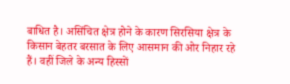बाधित है। असिंचित क्षेत्र होने के कारण सिरसिया क्षेत्र के किसान बेहतर बरसात के लिए आसमान की ओर निहार रहे हैं। वहीं जिले के अन्य हिस्सों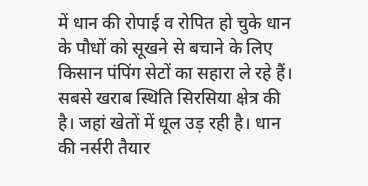में धान की रोपाई व रोपित हो चुके धान के पौधों को सूखने से बचाने के लिए किसान पंपिंग सेटों का सहारा ले रहे हैं। सबसे खराब स्थिति सिरसिया क्षेत्र की है। जहां खेतों में धूल उड़ रही है। धान की नर्सरी तैयार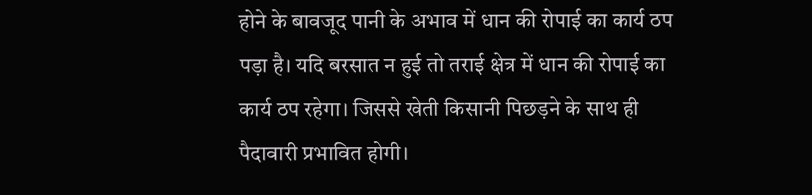होने के बावजूद पानी के अभाव में धान की रोपाई का कार्य ठप पड़ा है। यदि बरसात न हुई तो तराई क्षेत्र में धान की रोपाई का कार्य ठप रहेगा। जिससे खेती किसानी पिछड़ने के साथ ही पैदावारी प्रभावित होगी।